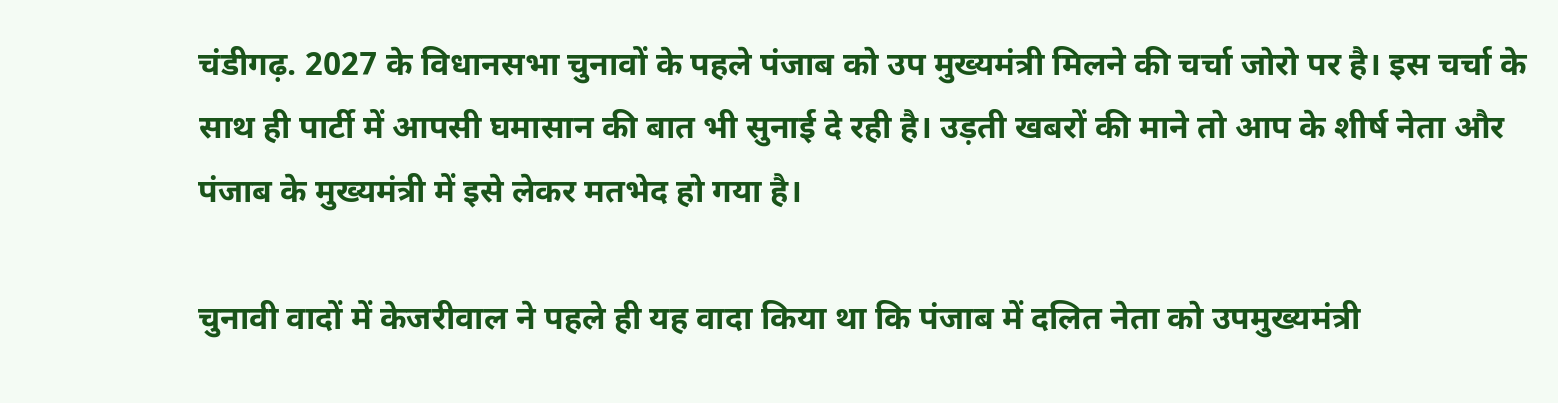चंडीगढ़. 2027 के विधानसभा चुनावों के पहले पंजाब को उप मुख्यमंत्री मिलने की चर्चा जोरो पर है। इस चर्चा के साथ ही पार्टी में आपसी घमासान की बात भी सुनाई दे रही है। उड़ती खबरों की माने तो आप के शीर्ष नेता और पंजाब के मुख्यमंत्री में इसे लेकर मतभेद हो गया है।

चुनावी वादों में केजरीवाल ने पहले ही यह वादा किया था कि पंजाब में दलित नेता को उपमुख्यमंत्री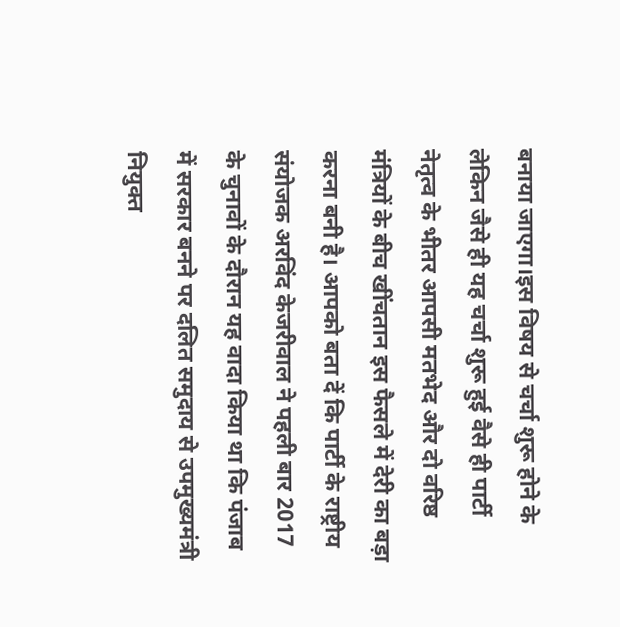बनाया जाएगा।इस विषय से चर्चा शुरू होने के लेकिन जैसे ही यह चर्चा शुरू हुई वैसे ही पार्टी नेतृत्व के भीतर आपसी मतभेद और दो वरिष्ठ मंत्रियों के बीच खींचतान इस फैसले में देरी का बड़ा करना बनी है। आपको बता दें कि पार्टी के राष्ट्रीय संयोजक अरविंद केजरीवाल ने पहली बार 2017 के चुनावों के दौरान यह वादा किया था कि पंजाब में सरकार बनने पर दलित समुदाय से उपमुख्यमंत्री नियुक्त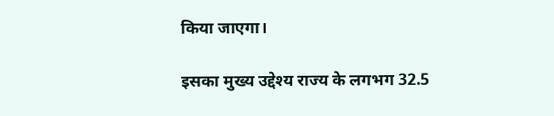किया जाएगा।

इसका मुख्य उद्देश्य राज्य के लगभग 32.5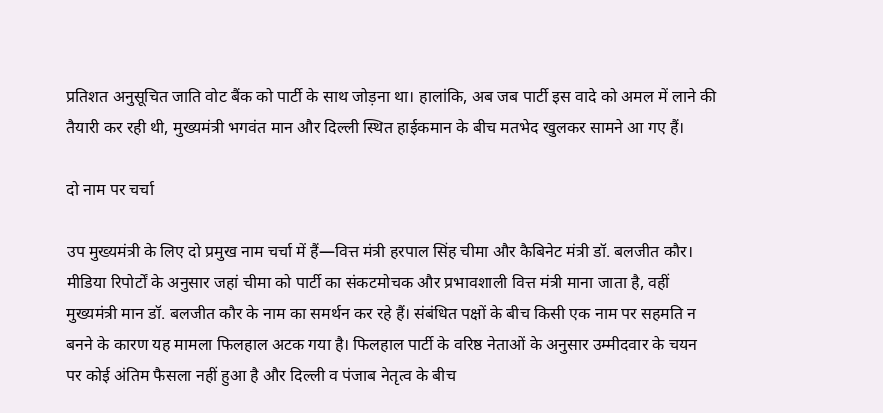प्रतिशत अनुसूचित जाति वोट बैंक को पार्टी के साथ जोड़ना था। हालांकि, अब जब पार्टी इस वादे को अमल में लाने की तैयारी कर रही थी, मुख्यमंत्री भगवंत मान और दिल्ली स्थित हाईकमान के बीच मतभेद खुलकर सामने आ गए हैं।

दो नाम पर चर्चा

उप मुख्यमंत्री के लिए दो प्रमुख नाम चर्चा में हैं—वित्त मंत्री हरपाल सिंह चीमा और कैबिनेट मंत्री डॉ. बलजीत कौर। मीडिया रिपोर्टों के अनुसार जहां चीमा को पार्टी का संकटमोचक और प्रभावशाली वित्त मंत्री माना जाता है, वहीं मुख्यमंत्री मान डॉ. बलजीत कौर के नाम का समर्थन कर रहे हैं। संबंधित पक्षों के बीच किसी एक नाम पर सहमति न बनने के कारण यह मामला फिलहाल अटक गया है। फिलहाल पार्टी के वरिष्ठ नेताओं के अनुसार उम्मीदवार के चयन पर कोई अंतिम फैसला नहीं हुआ है और दिल्ली व पंजाब नेतृत्व के बीच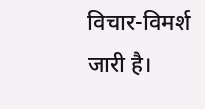विचार-विमर्श जारी है।